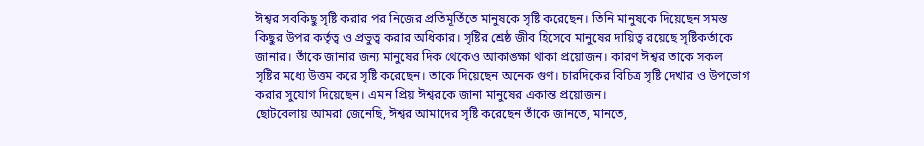ঈশ্বর সবকিছু সৃষ্টি করার পর নিজের প্রতিমূর্তিতে মানুষকে সৃষ্টি করেছেন। তিনি মানুষকে দিয়েছেন সমস্ত কিছুর উপর কর্তৃত্ব ও প্রভুত্ব করার অধিকার। সৃষ্টির শ্রেষ্ঠ জীব হিসেবে মানুষের দায়িত্ব রয়েছে সৃষ্টিকর্তাকে জানার। তাঁকে জানার জন্য মানুষের দিক থেকেও আকাঙ্ক্ষা থাকা প্রয়োজন। কারণ ঈশ্বর তাকে সকল সৃষ্টির মধ্যে উত্তম করে সৃষ্টি করেছেন। তাকে দিয়েছেন অনেক গুণ। চারদিকের বিচিত্র সৃষ্টি দেখার ও উপভোগ করার সুযোগ দিয়েছেন। এমন প্রিয় ঈশ্বরকে জানা মানুষের একান্ত প্রয়োজন।
ছোটবেলায় আমরা জেনেছি, ঈশ্বর আমাদের সৃষ্টি করেছেন তাঁকে জানতে, মানতে,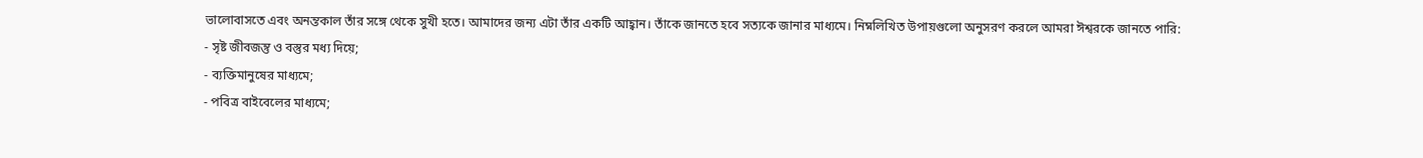ভালোবাসতে এবং অনন্তকাল তাঁর সঙ্গে থেকে সুখী হতে। আমাদের জন্য এটা তাঁর একটি আহ্বান। তাঁকে জানতে হবে সত্যকে জানার মাধ্যমে। নিম্নলিখিত উপায়গুলো অনুসরণ করলে আমরা ঈশ্বরকে জানতে পারি:
- সৃষ্ট জীবজন্তু ও বস্তুর মধ্য দিয়ে;
- ব্যক্তিমানুষের মাধ্যমে;
- পবিত্র বাইবেলের মাধ্যমে;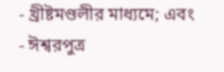- খ্রীষ্টমণ্ডলীর মাধ্যমে; এবং
- ঈশ্বরপুত্র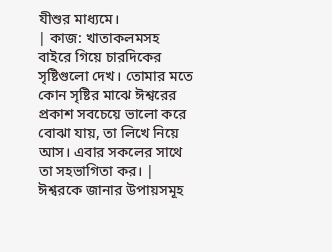যীশুর মাধ্যমে।
| কাজ: খাতাকলমসহ বাইরে গিয়ে চারদিকের সৃষ্টিগুলো দেখ। তোমার মতে কোন সৃষ্টির মাঝে ঈশ্বরের প্রকাশ সবচেয়ে ভালো করে বোঝা যায়, তা লিখে নিয়ে আস। এবার সকলের সাথে তা সহভাগিতা কর। |
ঈশ্বরকে জানার উপায়সমূহ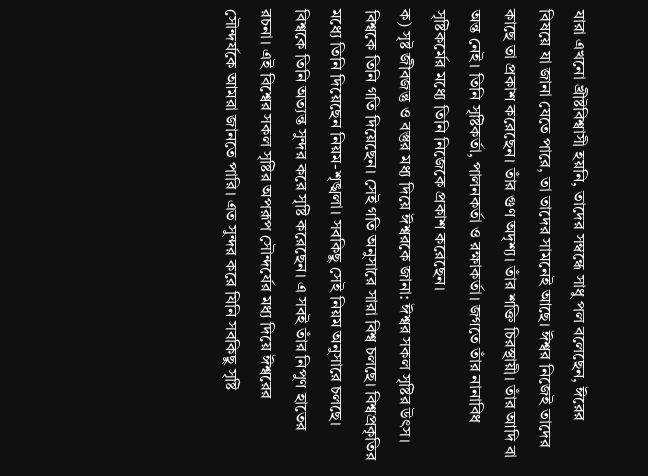যারা এখনো খ্রীষ্টবিশ্বাসী হয়নি, তাদের সম্বন্ধে সাধু পল বলেছেন, ঈরের বিষয়ে যা জানা যেতে পারে, তা তাদের সামনেই আছে। ঈশ্বর নিজেই তাদের কাছে তা প্রকাশ করেছেন। তাঁর গুণ অদৃশ্য। তাঁর শক্তি চিরস্থায়ী। তাঁর আদি বা অন্ত নেই। তিনি সৃষ্টিকর্তা, পালনকর্তা ও রক্ষাকর্তা। জগতে তাঁর নানাবিধ সৃষ্টিকর্মের মধ্যে তিনি নিজেকে প্রকাশ করেছেন।
ক) সৃষ্ট জীবজন্তু ও বস্তুর মধ্য দিয়ে ঈশ্বরকে জানা: ঈশ্বর সকল সৃষ্টির উৎস। বিশ্বকে তিনি গতি দিয়েছেন। সেই গতি অনুসারে সারা বিশ্ব চলছে। বিশ্বপ্রকৃতির মধ্যে তিনি দিয়েছেন নিয়ম-শৃঙ্খলা। সবকিছু সেই নিয়ম অনুসারে চলছে। বিশ্বকে তিনি অত্যন্ত সুন্দর করে সৃষ্টি করেছেন। এ সবই তাঁর নিপুণ হাতের রচনা। এই বিশ্বের সকল সৃষ্টির অপরূপ সৌন্দর্যের মধ্য দিয়ে ঈশ্বরের সৌন্দর্যকে আমরা জানতে পারি। এত সুন্দর করে যিনি সবকিছু সৃষ্টি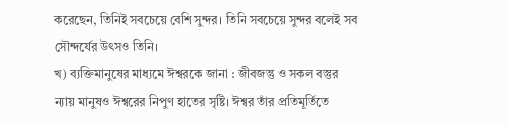করেছেন, তিনিই সবচেয়ে বেশি সুন্দর। তিনি সবচেয়ে সুন্দর বলেই সব সৌন্দর্যের উৎসও তিনি।
খ) ব্যক্তিমানুষের মাধ্যমে ঈশ্বরকে জানা : জীবজন্তু ও সকল বস্তুর ন্যায় মানুষও ঈশ্বরের নিপুণ হাতের সৃষ্টি। ঈশ্বর তাঁর প্রতিমূর্তিতে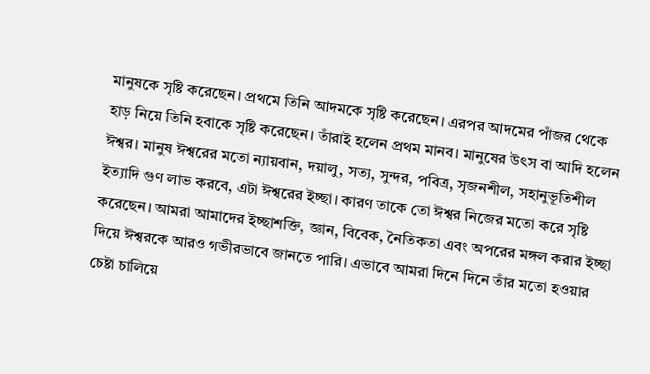মানুষকে সৃষ্টি করেছেন। প্রথমে তিনি আদমকে সৃষ্টি করেছেন। এরপর আদমের পাঁজর থেকে হাড় নিয়ে তিনি হবাকে সৃষ্টি করেছেন। তাঁরাই হলেন প্রথম মানব। মানুষের উৎস বা আদি হলেন ঈশ্বর। মানুষ ঈশ্বরের মতো ন্যায়বান, দয়ালু, সত্য, সুন্দর, পবিত্র, সৃজনশীল, সহানুভূতিশীল ইত্যাদি গুণ লাভ করবে, এটা ঈশ্বরের ইচ্ছা। কারণ তাকে তো ঈশ্বর নিজের মতো করে সৃষ্টি করেছেন। আমরা আমাদের ইচ্ছাশক্তি, জ্ঞান, বিবেক, নৈতিকতা এবং অপরের মঙ্গল করার ইচ্ছা দিয়ে ঈশ্বরকে আরও গভীরভাবে জানতে পারি। এভাবে আমরা দিনে দিনে তাঁর মতো হওয়ার চেষ্টা চালিয়ে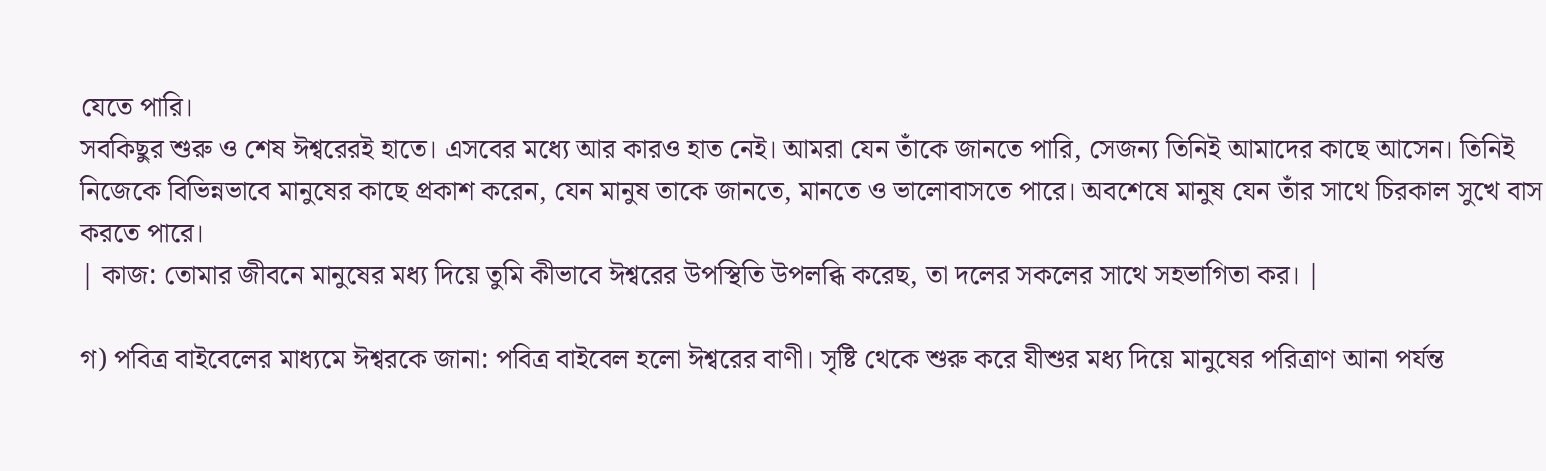যেতে পারি।
সবকিছুর শুরু ও শেষ ঈশ্বরেরই হাতে। এসবের মধ্যে আর কারও হাত নেই। আমরা যেন তাঁকে জানতে পারি, সেজন্য তিনিই আমাদের কাছে আসেন। তিনিই নিজেকে বিভিন্নভাবে মানুষের কাছে প্রকাশ করেন, যেন মানুষ তাকে জানতে, মানতে ও ভালোবাসতে পারে। অবশেষে মানুষ যেন তাঁর সাথে চিরকাল সুখে বাস করতে পারে।
| কাজ: তোমার জীবনে মানুষের মধ্য দিয়ে তুমি কীভাবে ঈশ্বরের উপস্থিতি উপলব্ধি করেছ, তা দলের সকলের সাথে সহভাগিতা কর। |

গ) পবিত্র বাইবেলের মাধ্যমে ঈশ্বরকে জানা: পবিত্র বাইবেল হলো ঈশ্বরের বাণী। সৃষ্টি থেকে শুরু করে যীশুর মধ্য দিয়ে মানুষের পরিত্রাণ আনা পর্যন্ত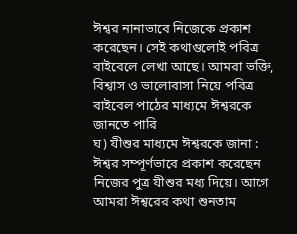ঈশ্বর নানাভাবে নিজেকে প্রকাশ করেছেন। সেই কথাগুলোই পবিত্র বাইবেলে লেখা আছে। আমরা ভক্তি, বিশ্বাস ও ভালোবাসা নিয়ে পবিত্র বাইবেল পাঠের মাধ্যমে ঈশ্বরকে জানতে পারি
ঘ) যীশুর মাধ্যমে ঈশ্বরকে জানা : ঈশ্বর সম্পূর্ণভাবে প্রকাশ করেছেন নিজের পুত্র যীশুর মধ্য দিয়ে। আগে আমরা ঈশ্বরের কথা শুনতাম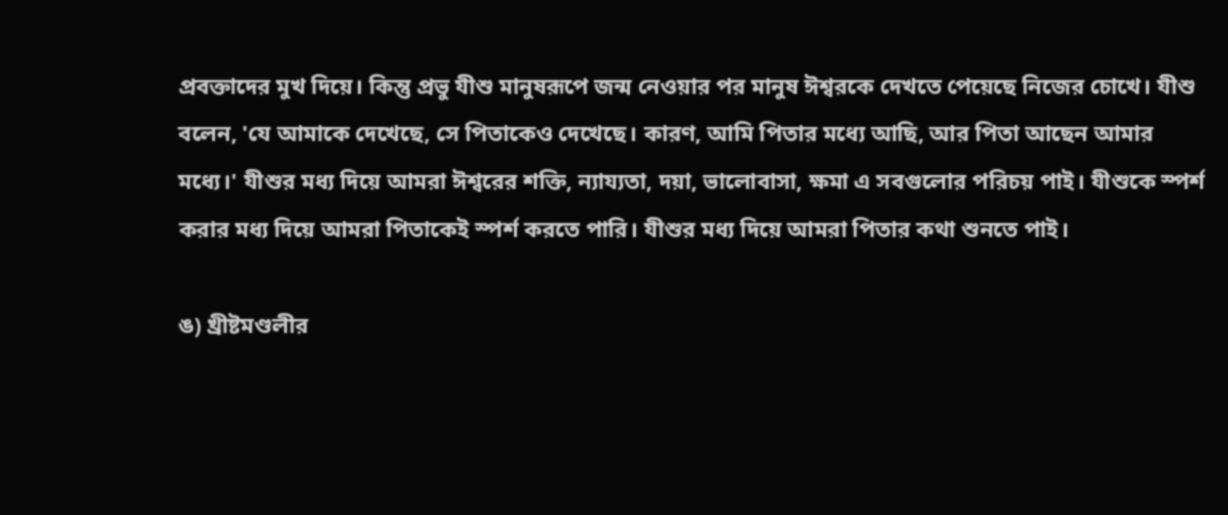প্রবক্তাদের মুখ দিয়ে। কিন্তু প্রভু যীশু মানুষরূপে জন্ম নেওয়ার পর মানুষ ঈশ্বরকে দেখতে পেয়েছে নিজের চোখে। যীশু বলেন, 'যে আমাকে দেখেছে, সে পিতাকেও দেখেছে। কারণ, আমি পিতার মধ্যে আছি, আর পিতা আছেন আমার মধ্যে।' যীশুর মধ্য দিয়ে আমরা ঈশ্বরের শক্তি, ন্যায্যতা, দয়া, ভালোবাসা, ক্ষমা এ সবগুলোর পরিচয় পাই। যীশুকে স্পর্শ করার মধ্য দিয়ে আমরা পিতাকেই স্পর্শ করতে পারি। যীশুর মধ্য দিয়ে আমরা পিতার কথা শুনতে পাই।

ঙ) খ্রীষ্টমণ্ডলীর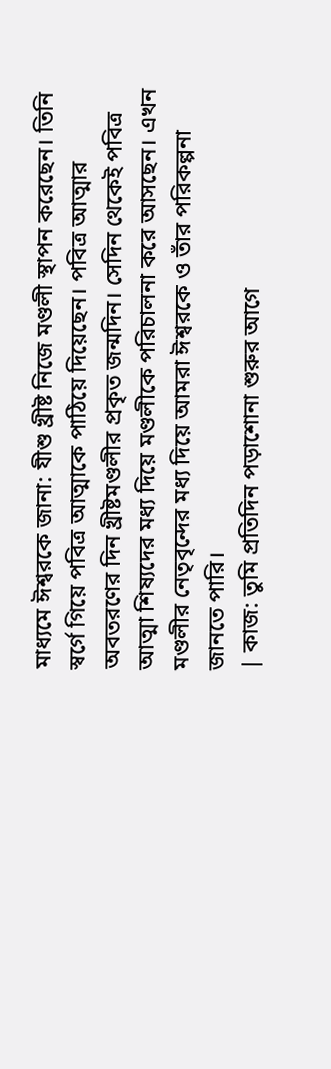মাধ্যমে ঈশ্বরকে জানা: যীশু খ্রীষ্ট নিজে মণ্ডলী স্থাপন করেছেন। তিনি স্বর্গে গিয়ে পবিত্র আত্মাকে পাঠিয়ে দিয়েছেন। পবিত্র আত্মার অবতরণের দিন খ্রীষ্টমণ্ডলীর প্রকৃত জন্মদিন। সেদিন থেকেই পবিত্র আত্মা শিষ্যদের মধ্য দিয়ে মণ্ডলীকে পরিচালনা করে আসছেন। এখন মণ্ডলীর নেতৃবৃন্দের মধ্য দিয়ে আমরা ঈশ্বরকে ও তাঁর পরিকল্পনা জানতে পারি।
| কাজ: তুমি প্রতিদিন পড়াশোনা শুরুর আগে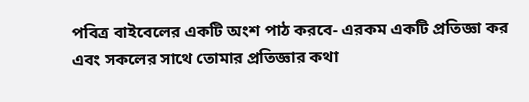পবিত্র বাইবেলের একটি অংশ পাঠ করবে- এরকম একটি প্রতিজ্ঞা কর এবং সকলের সাথে তোমার প্রতিজ্ঞার কথা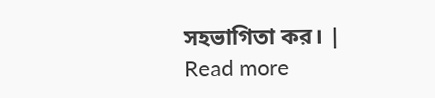সহভাগিতা কর। |
Read more